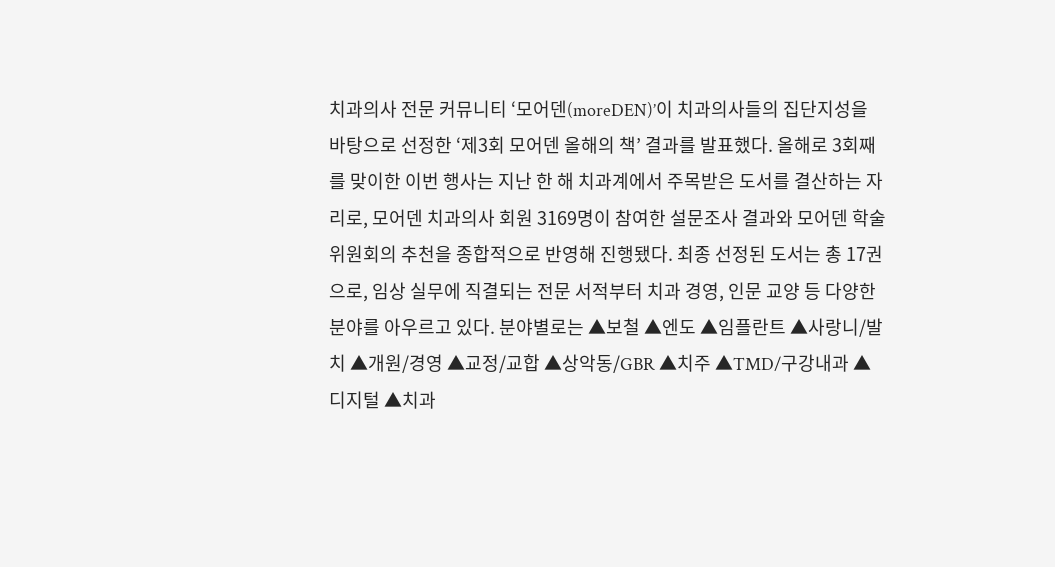치과의사 전문 커뮤니티 ‘모어덴(moreDEN)’이 치과의사들의 집단지성을 바탕으로 선정한 ‘제3회 모어덴 올해의 책’ 결과를 발표했다. 올해로 3회째를 맞이한 이번 행사는 지난 한 해 치과계에서 주목받은 도서를 결산하는 자리로, 모어덴 치과의사 회원 3169명이 참여한 설문조사 결과와 모어덴 학술위원회의 추천을 종합적으로 반영해 진행됐다. 최종 선정된 도서는 총 17권으로, 임상 실무에 직결되는 전문 서적부터 치과 경영, 인문 교양 등 다양한 분야를 아우르고 있다. 분야별로는 ▲보철 ▲엔도 ▲임플란트 ▲사랑니/발치 ▲개원/경영 ▲교정/교합 ▲상악동/GBR ▲치주 ▲TMD/구강내과 ▲디지털 ▲치과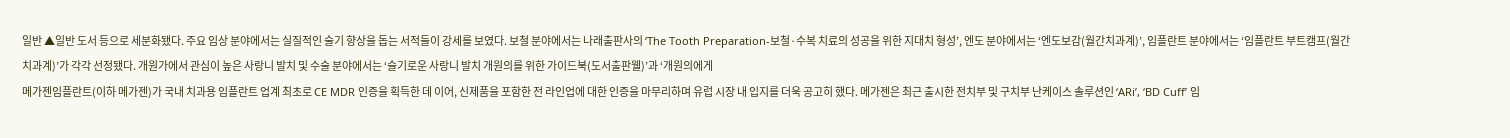일반 ▲일반 도서 등으로 세분화됐다. 주요 임상 분야에서는 실질적인 술기 향상을 돕는 서적들이 강세를 보였다. 보철 분야에서는 나래출판사의 ‘The Tooth Preparation-보철·수복 치료의 성공을 위한 지대치 형성’, 엔도 분야에서는 ‘엔도보감(월간치과계)’, 임플란트 분야에서는 ‘임플란트 부트캠프(월간치과계)’가 각각 선정됐다. 개원가에서 관심이 높은 사랑니 발치 및 수술 분야에서는 ‘슬기로운 사랑니 발치 개원의를 위한 가이드북(도서출판웰)’과 ‘개원의에게
메가젠임플란트(이하 메가젠)가 국내 치과용 임플란트 업계 최초로 CE MDR 인증을 획득한 데 이어, 신제품을 포함한 전 라인업에 대한 인증을 마무리하며 유럽 시장 내 입지를 더욱 공고히 했다. 메가젠은 최근 출시한 전치부 및 구치부 난케이스 솔루션인 ‘ARi’, ‘BD Cuff’ 임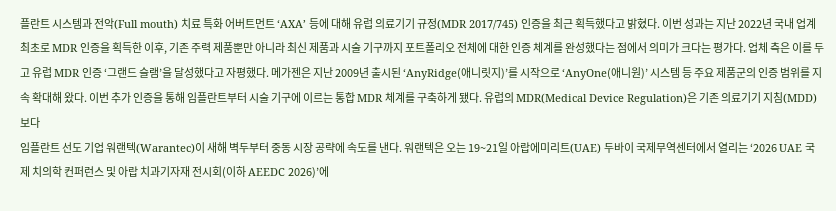플란트 시스템과 전악(Full mouth) 치료 특화 어버트먼트 ‘AXA’ 등에 대해 유럽 의료기기 규정(MDR 2017/745) 인증을 최근 획득했다고 밝혔다. 이번 성과는 지난 2022년 국내 업계 최초로 MDR 인증을 획득한 이후, 기존 주력 제품뿐만 아니라 최신 제품과 시술 기구까지 포트폴리오 전체에 대한 인증 체계를 완성했다는 점에서 의미가 크다는 평가다. 업체 측은 이를 두고 유럽 MDR 인증 ‘그랜드 슬램’을 달성했다고 자평했다. 메가젠은 지난 2009년 출시된 ‘AnyRidge(애니릿지)’를 시작으로 ‘AnyOne(애니원)’ 시스템 등 주요 제품군의 인증 범위를 지속 확대해 왔다. 이번 추가 인증을 통해 임플란트부터 시술 기구에 이르는 통합 MDR 체계를 구축하게 됐다. 유럽의 MDR(Medical Device Regulation)은 기존 의료기기 지침(MDD)보다
임플란트 선도 기업 워랜텍(Warantec)이 새해 벽두부터 중동 시장 공략에 속도를 낸다. 워랜텍은 오는 19~21일 아랍에미리트(UAE) 두바이 국제무역센터에서 열리는 ‘2026 UAE 국제 치의학 컨퍼런스 및 아랍 치과기자재 전시회(이하 AEEDC 2026)’에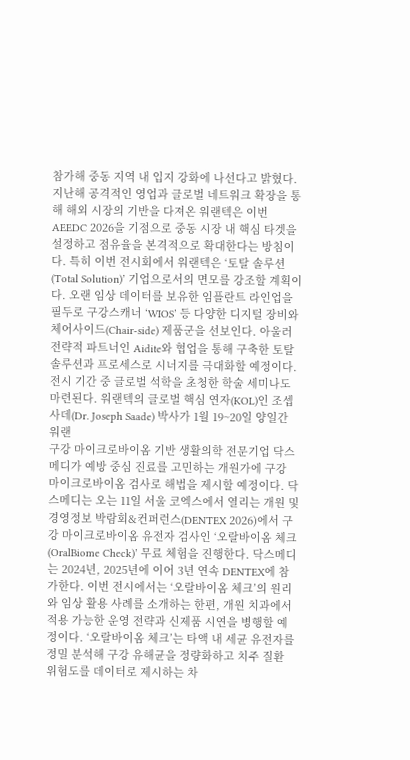참가해 중동 지역 내 입지 강화에 나선다고 밝혔다. 지난해 공격적인 영업과 글로벌 네트워크 확장을 통해 해외 시장의 기반을 다져온 워랜텍은 이번 AEEDC 2026을 기점으로 중동 시장 내 핵심 타겟을 설정하고 점유율을 본격적으로 확대한다는 방침이다. 특히 이번 전시회에서 워랜텍은 ‘토탈 솔루션(Total Solution)’ 기업으로서의 면모를 강조할 계획이다. 오랜 임상 데이터를 보유한 임플란트 라인업을 필두로 구강스캐너 ‘WIOS’ 등 다양한 디지털 장비와 체어사이드(Chair-side) 제품군을 선보인다. 아울러 전략적 파트너인 Aidite와 협업을 통해 구축한 토탈 솔루션과 프로세스로 시너지를 극대화할 예정이다. 전시 기간 중 글로벌 석학을 초청한 학술 세미나도 마련된다. 워랜텍의 글로벌 핵심 연자(KOL)인 조셉 사데(Dr. Joseph Saade) 박사가 1월 19~20일 양일간 워랜
구강 마이크로바이옴 기반 생활의학 전문기업 닥스메디가 예방 중심 진료를 고민하는 개원가에 구강 마이크로바이옴 검사로 해법을 제시할 예정이다. 닥스메디는 오는 11일 서울 코엑스에서 열리는 개원 및 경영정보 박람회&컨퍼런스(DENTEX 2026)에서 구강 마이크로바이옴 유전자 검사인 ‘오랄바이옴 체크(OralBiome Check)’ 무료 체험을 진행한다. 닥스메디는 2024년, 2025년에 이어 3년 연속 DENTEX에 참가한다. 이번 전시에서는 ‘오랄바이옴 체크’의 원리와 임상 활용 사례를 소개하는 한편, 개원 치과에서 적용 가능한 운영 전략과 신제품 시연을 병행할 예정이다. ‘오랄바이옴 체크’는 타액 내 세균 유전자를 정밀 분석해 구강 유해균을 정량화하고 치주 질환 위험도를 데이터로 제시하는 차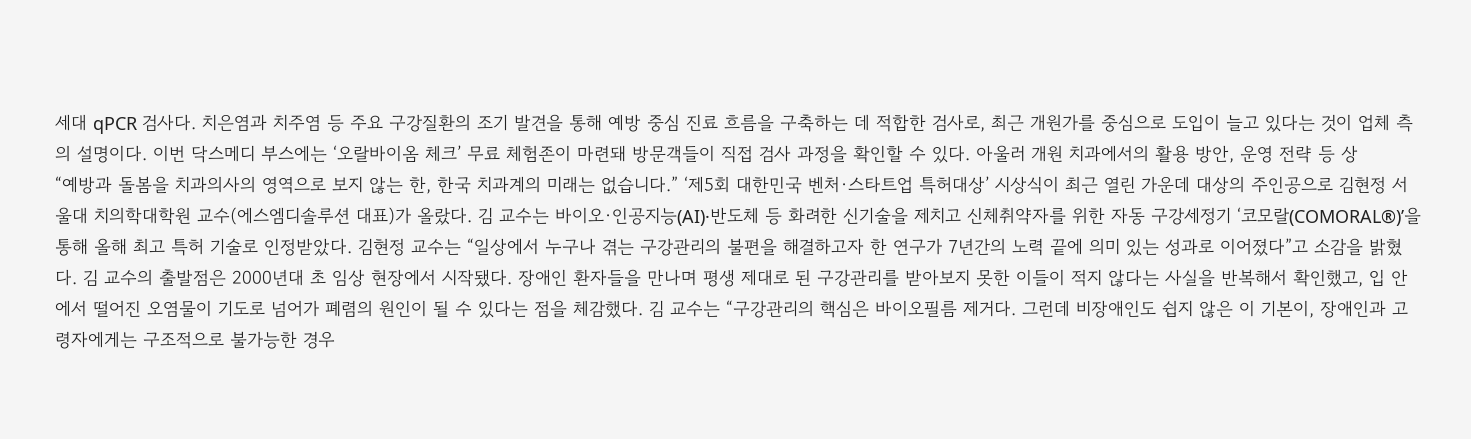세대 qPCR 검사다. 치은염과 치주염 등 주요 구강질환의 조기 발견을 통해 예방 중심 진료 흐름을 구축하는 데 적합한 검사로, 최근 개원가를 중심으로 도입이 늘고 있다는 것이 업체 측의 설명이다. 이번 닥스메디 부스에는 ‘오랄바이옴 체크’ 무료 체험존이 마련돼 방문객들이 직접 검사 과정을 확인할 수 있다. 아울러 개원 치과에서의 활용 방안, 운영 전략 등 상
“예방과 돌봄을 치과의사의 영역으로 보지 않는 한, 한국 치과계의 미래는 없습니다.” ‘제5회 대한민국 벤처·스타트업 특허대상’ 시상식이 최근 열린 가운데 대상의 주인공으로 김현정 서울대 치의학대학원 교수(에스엠디솔루션 대표)가 올랐다. 김 교수는 바이오·인공지능(AI)·반도체 등 화려한 신기술을 제치고 신체취약자를 위한 자동 구강세정기 ‘코모랄(COMORAL®)’을 통해 올해 최고 특허 기술로 인정받았다. 김현정 교수는 “일상에서 누구나 겪는 구강관리의 불편을 해결하고자 한 연구가 7년간의 노력 끝에 의미 있는 성과로 이어졌다”고 소감을 밝혔다. 김 교수의 출발점은 2000년대 초 임상 현장에서 시작됐다. 장애인 환자들을 만나며 평생 제대로 된 구강관리를 받아보지 못한 이들이 적지 않다는 사실을 반복해서 확인했고, 입 안에서 떨어진 오염물이 기도로 넘어가 폐렴의 원인이 될 수 있다는 점을 체감했다. 김 교수는 “구강관리의 핵심은 바이오필름 제거다. 그런데 비장애인도 쉽지 않은 이 기본이, 장애인과 고령자에게는 구조적으로 불가능한 경우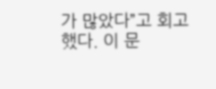가 많았다”고 회고했다. 이 문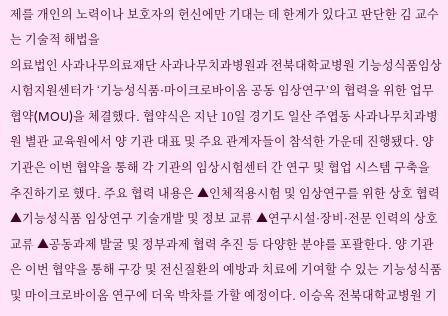제를 개인의 노력이나 보호자의 헌신에만 기대는 데 한계가 있다고 판단한 김 교수는 기술적 해법을
의료법인 사과나무의료재단 사과나무치과병원과 전북대학교병원 기능성식품임상시험지원센터가 ‘기능성식품·마이크로바이옴 공동 임상연구’의 협력을 위한 업무협약(MOU)을 체결했다. 협약식은 지난 10일 경기도 일산 주엽동 사과나무치과병원 별관 교육원에서 양 기관 대표 및 주요 관계자들이 참석한 가운데 진행됐다. 양 기관은 이번 협약을 통해 각 기관의 임상시험센터 간 연구 및 협업 시스템 구축을 추진하기로 했다. 주요 협력 내용은 ▲인체적용시험 및 임상연구를 위한 상호 협력 ▲기능성식품 임상연구 기술개발 및 정보 교류 ▲연구시설·장비·전문 인력의 상호 교류 ▲공동과제 발굴 및 정부과제 협력 추진 등 다양한 분야를 포괄한다. 양 기관은 이번 협약을 통해 구강 및 전신질환의 예방과 치료에 기여할 수 있는 기능성식품 및 마이크로바이옴 연구에 더욱 박차를 가할 예정이다. 이승옥 전북대학교병원 기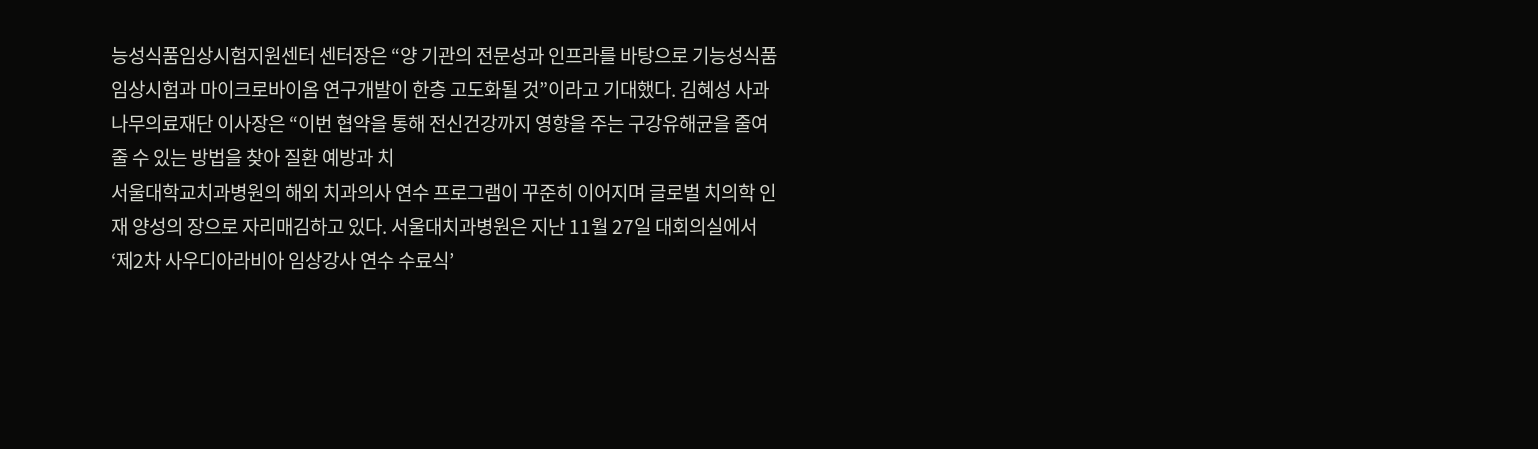능성식품임상시험지원센터 센터장은 “양 기관의 전문성과 인프라를 바탕으로 기능성식품 임상시험과 마이크로바이옴 연구개발이 한층 고도화될 것”이라고 기대했다. 김혜성 사과나무의료재단 이사장은 “이번 협약을 통해 전신건강까지 영향을 주는 구강유해균을 줄여줄 수 있는 방법을 찾아 질환 예방과 치
서울대학교치과병원의 해외 치과의사 연수 프로그램이 꾸준히 이어지며 글로벌 치의학 인재 양성의 장으로 자리매김하고 있다. 서울대치과병원은 지난 11월 27일 대회의실에서 ‘제2차 사우디아라비아 임상강사 연수 수료식’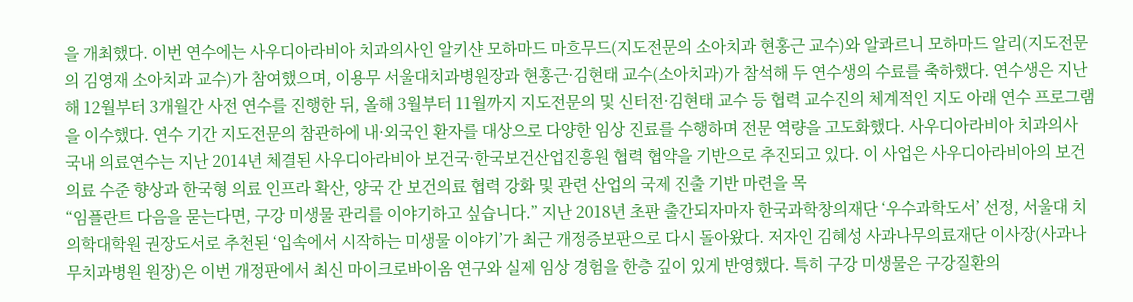을 개최했다. 이번 연수에는 사우디아라비아 치과의사인 알키샨 모하마드 마흐무드(지도전문의 소아치과 현홍근 교수)와 알콰르니 모하마드 알리(지도전문의 김영재 소아치과 교수)가 참여했으며, 이용무 서울대치과병원장과 현홍근·김현태 교수(소아치과)가 참석해 두 연수생의 수료를 축하했다. 연수생은 지난해 12월부터 3개월간 사전 연수를 진행한 뒤, 올해 3월부터 11월까지 지도전문의 및 신터전·김현태 교수 등 협력 교수진의 체계적인 지도 아래 연수 프로그램을 이수했다. 연수 기간 지도전문의 참관하에 내·외국인 환자를 대상으로 다양한 임상 진료를 수행하며 전문 역량을 고도화했다. 사우디아라비아 치과의사 국내 의료연수는 지난 2014년 체결된 사우디아라비아 보건국·한국보건산업진흥원 협력 협약을 기반으로 추진되고 있다. 이 사업은 사우디아라비아의 보건의료 수준 향상과 한국형 의료 인프라 확산, 양국 간 보건의료 협력 강화 및 관련 산업의 국제 진출 기반 마련을 목
“임플란트 다음을 묻는다면, 구강 미생물 관리를 이야기하고 싶습니다.” 지난 2018년 초판 출간되자마자 한국과학창의재단 ‘우수과학도서’ 선정, 서울대 치의학대학원 권장도서로 추천된 ‘입속에서 시작하는 미생물 이야기’가 최근 개정증보판으로 다시 돌아왔다. 저자인 김혜성 사과나무의료재단 이사장(사과나무치과병원 원장)은 이번 개정판에서 최신 마이크로바이옴 연구와 실제 임상 경험을 한층 깊이 있게 반영했다. 특히 구강 미생물은 구강질환의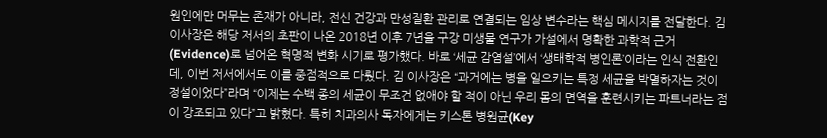원인에만 머무는 존재가 아니라, 전신 건강과 만성질환 관리로 연결되는 임상 변수라는 핵심 메시지를 전달한다. 김 이사장은 해당 저서의 초판이 나온 2018년 이후 7년을 구강 미생물 연구가 가설에서 명확한 과학적 근거(Evidence)로 넘어온 혁명적 변화 시기로 평가했다. 바로 ‘세균 감염설’에서 ‘생태학적 병인론’이라는 인식 전환인데, 이번 저서에서도 이를 중점적으로 다뤘다. 김 이사장은 “과거에는 병을 일으키는 특정 세균을 박멸하자는 것이 정설이었다”라며 “이제는 수백 종의 세균이 무조건 없애야 할 적이 아닌 우리 몸의 면역을 훈련시키는 파트너라는 점이 강조되고 있다”고 밝혔다. 특히 치과의사 독자에게는 키스톤 병원균(Key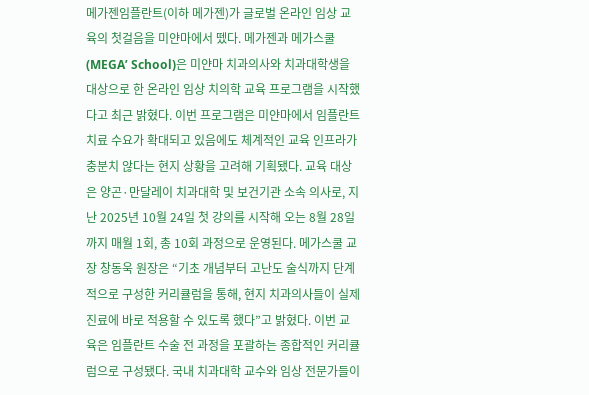메가젠임플란트(이하 메가젠)가 글로벌 온라인 임상 교육의 첫걸음을 미얀마에서 뗐다. 메가젠과 메가스쿨(MEGA’ School)은 미얀마 치과의사와 치과대학생을 대상으로 한 온라인 임상 치의학 교육 프로그램을 시작했다고 최근 밝혔다. 이번 프로그램은 미얀마에서 임플란트 치료 수요가 확대되고 있음에도 체계적인 교육 인프라가 충분치 않다는 현지 상황을 고려해 기획됐다. 교육 대상은 양곤·만달레이 치과대학 및 보건기관 소속 의사로, 지난 2025년 10월 24일 첫 강의를 시작해 오는 8월 28일까지 매월 1회, 총 10회 과정으로 운영된다. 메가스쿨 교장 창동욱 원장은 “기초 개념부터 고난도 술식까지 단계적으로 구성한 커리큘럼을 통해, 현지 치과의사들이 실제 진료에 바로 적용할 수 있도록 했다”고 밝혔다. 이번 교육은 임플란트 수술 전 과정을 포괄하는 종합적인 커리큘럼으로 구성됐다. 국내 치과대학 교수와 임상 전문가들이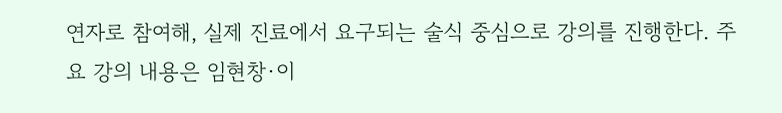연자로 참여해, 실제 진료에서 요구되는 술식 중심으로 강의를 진행한다. 주요 강의 내용은 임현창·이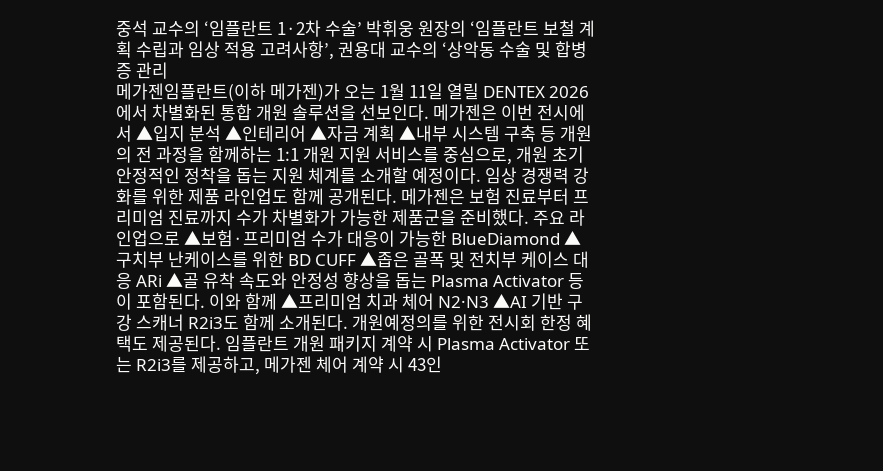중석 교수의 ‘임플란트 1·2차 수술’ 박휘웅 원장의 ‘임플란트 보철 계획 수립과 임상 적용 고려사항’, 권용대 교수의 ‘상악동 수술 및 합병증 관리
메가젠임플란트(이하 메가젠)가 오는 1월 11일 열릴 DENTEX 2026에서 차별화된 통합 개원 솔루션을 선보인다. 메가젠은 이번 전시에서 ▲입지 분석 ▲인테리어 ▲자금 계획 ▲내부 시스템 구축 등 개원의 전 과정을 함께하는 1:1 개원 지원 서비스를 중심으로, 개원 초기 안정적인 정착을 돕는 지원 체계를 소개할 예정이다. 임상 경쟁력 강화를 위한 제품 라인업도 함께 공개된다. 메가젠은 보험 진료부터 프리미엄 진료까지 수가 차별화가 가능한 제품군을 준비했다. 주요 라인업으로 ▲보험·프리미엄 수가 대응이 가능한 BlueDiamond ▲구치부 난케이스를 위한 BD CUFF ▲좁은 골폭 및 전치부 케이스 대응 ARi ▲골 유착 속도와 안정성 향상을 돕는 Plasma Activator 등이 포함된다. 이와 함께 ▲프리미엄 치과 체어 N2·N3 ▲AI 기반 구강 스캐너 R2i3도 함께 소개된다. 개원예정의를 위한 전시회 한정 혜택도 제공된다. 임플란트 개원 패키지 계약 시 Plasma Activator 또는 R2i3를 제공하고, 메가젠 체어 계약 시 43인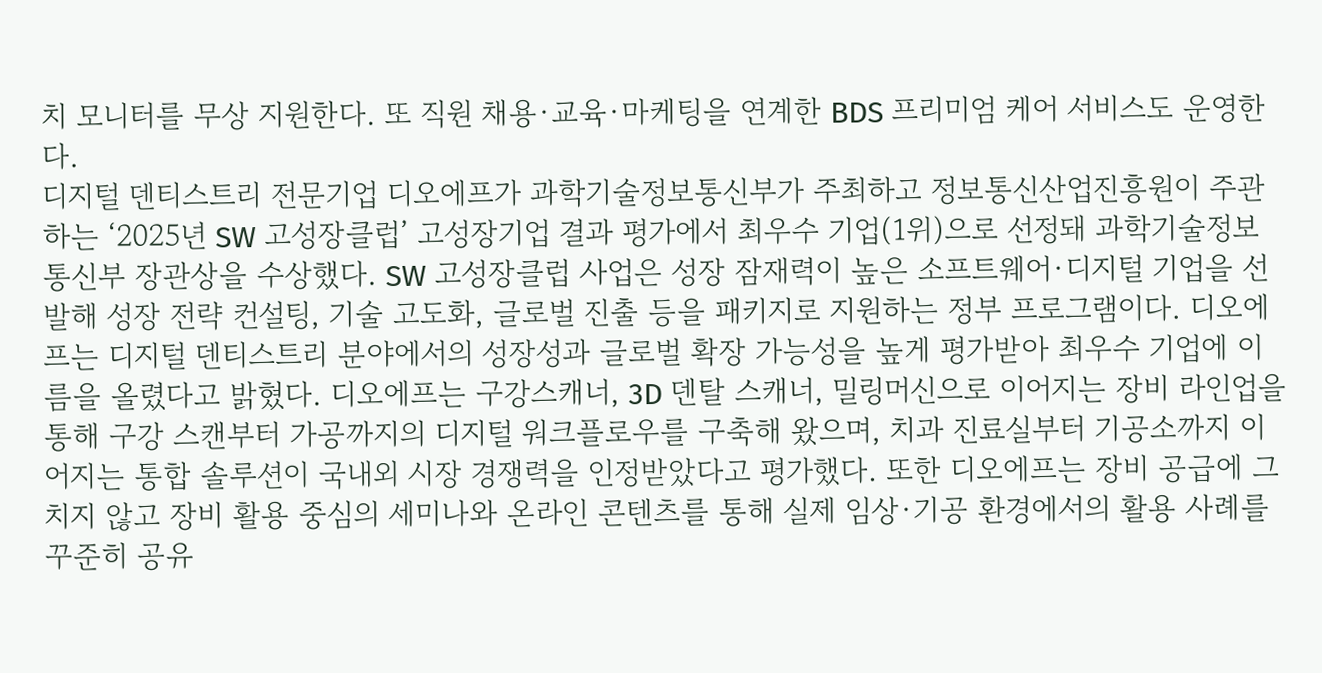치 모니터를 무상 지원한다. 또 직원 채용·교육·마케팅을 연계한 BDS 프리미엄 케어 서비스도 운영한다.
디지털 덴티스트리 전문기업 디오에프가 과학기술정보통신부가 주최하고 정보통신산업진흥원이 주관하는 ‘2025년 SW 고성장클럽’ 고성장기업 결과 평가에서 최우수 기업(1위)으로 선정돼 과학기술정보통신부 장관상을 수상했다. SW 고성장클럽 사업은 성장 잠재력이 높은 소프트웨어·디지털 기업을 선발해 성장 전략 컨설팅, 기술 고도화, 글로벌 진출 등을 패키지로 지원하는 정부 프로그램이다. 디오에프는 디지털 덴티스트리 분야에서의 성장성과 글로벌 확장 가능성을 높게 평가받아 최우수 기업에 이름을 올렸다고 밝혔다. 디오에프는 구강스캐너, 3D 덴탈 스캐너, 밀링머신으로 이어지는 장비 라인업을 통해 구강 스캔부터 가공까지의 디지털 워크플로우를 구축해 왔으며, 치과 진료실부터 기공소까지 이어지는 통합 솔루션이 국내외 시장 경쟁력을 인정받았다고 평가했다. 또한 디오에프는 장비 공급에 그치지 않고 장비 활용 중심의 세미나와 온라인 콘텐츠를 통해 실제 임상·기공 환경에서의 활용 사례를 꾸준히 공유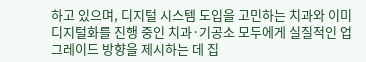하고 있으며, 디지털 시스템 도입을 고민하는 치과와 이미 디지털화를 진행 중인 치과·기공소 모두에게 실질적인 업그레이드 방향을 제시하는 데 집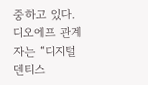중하고 있다. 디오에프 관계자는 “디지털 덴티스